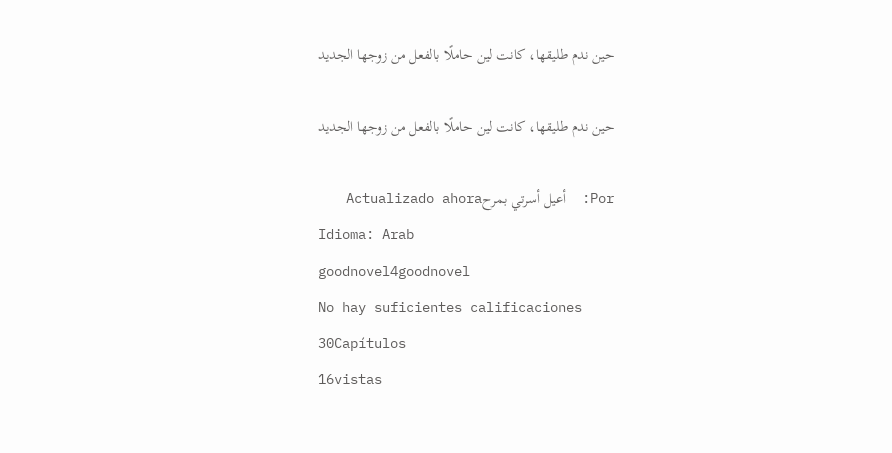حين ندم طليقها، كانت لين حاملًا بالفعل من زوجها الجديد

حين ندم طليقها، كانت لين حاملًا بالفعل من زوجها الجديد

Por:  أعيل أسرتي بمرحActualizado ahora
Idioma: Arab
goodnovel4goodnovel
No hay suficientes calificaciones
30Capítulos
16vistas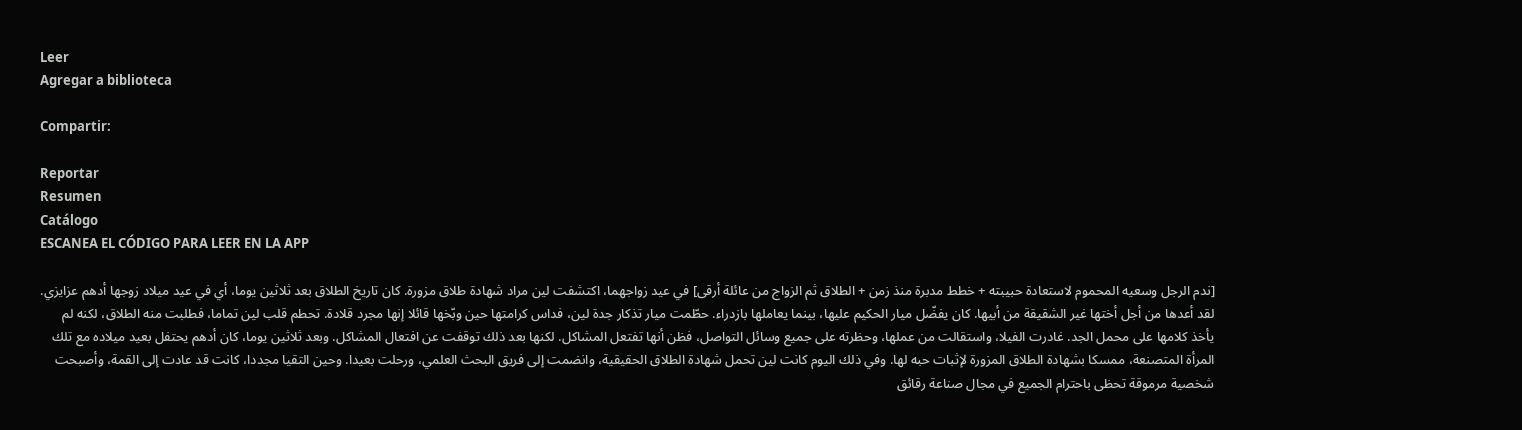Leer
Agregar a biblioteca

Compartir:

Reportar
Resumen
Catálogo
ESCANEA EL CÓDIGO PARA LEER EN LA APP

[ندم الرجل وسعيه المحموم لاستعادة حبيبته + خطط مدبرة منذ زمن + الطلاق ثم الزواج من عائلة أرقى] في عيد زواجهما، اكتشفت لين مراد شهادة طلاق مزورة. كان تاريخ الطلاق بعد ثلاثين يوما، أي في عيد ميلاد زوجها أدهم عزايزي. لقد أعدها من أجل أختها غير الشقيقة من أبيها. كان يفضّل ميار الحكيم عليها، بينما يعاملها بازدراء. حطّمت ميار تذكار جدة لين، فداس كرامتها حين وبّخها قائلا إنها مجرد قلادة. تحطم قلب لين تماما، فطلبت منه الطلاق، لكنه لم يأخذ كلامها على محمل الجد. غادرت الفيلا، واستقالت من عملها، وحظرته على جميع وسائل التواصل، فظن أنها تفتعل المشاكل. لكنها بعد ذلك توقفت عن افتعال المشاكل. وبعد ثلاثين يوما، كان أدهم يحتفل بعيد ميلاده مع تلك المرأة المتصنعة، ممسكا بشهادة الطلاق المزورة لإثبات حبه لها. وفي ذلك اليوم كانت لين تحمل شهادة الطلاق الحقيقية، وانضمت إلى فريق البحث العلمي، ورحلت بعيدا. وحين التقيا مجددا، كانت قد عادت إلى القمة، وأصبحت شخصية مرموقة تحظى باحترام الجميع في مجال صناعة رقائق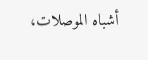أشباه الموصلات،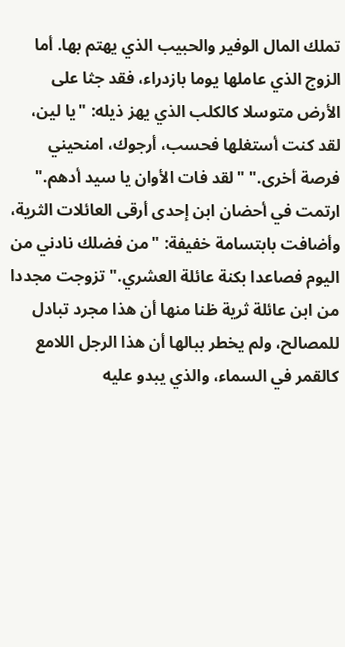تملك المال الوفير والحبيب الذي يهتم بها. أما الزوج الذي عاملها يوما بازدراء، فقد جثا على الأرض متوسلا كالكلب الذي يهز ذيله: "يا لين، لقد كنت أستغلها فحسب، أرجوك، امنحيني فرصة أخرى." "لقد فات الأوان يا سيد أدهم." ارتمت في أحضان ابن إحدى أرقى العائلات الثرية، وأضافت بابتسامة خفيفة: "من فضلك نادني من اليوم فصاعدا بكنة عائلة العشري." تزوجت مجددا من ابن عائلة ثرية ظنا منها أن هذا مجرد تبادل للمصالح، ولم يخطر ببالها أن هذا الرجل اللامع كالقمر في السماء، والذي يبدو عليه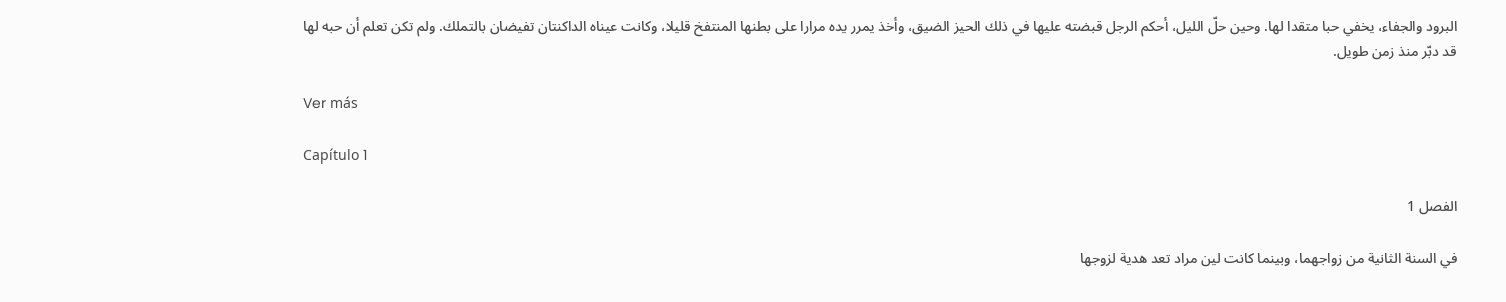البرود والجفاء، يخفي حبا متقدا لها. وحين حلّ الليل، أحكم الرجل قبضته عليها في ذلك الحيز الضيق، وأخذ يمرر يده مرارا على بطنها المنتفخ قليلا، وكانت عيناه الداكنتان تفيضان بالتملك. ولم تكن تعلم أن حبه لها قد دبّر منذ زمن طويل.

Ver más

Capítulo 1

الفصل 1

في السنة الثانية من زواجهما، وبينما كانت لين مراد تعد هدية لزوجها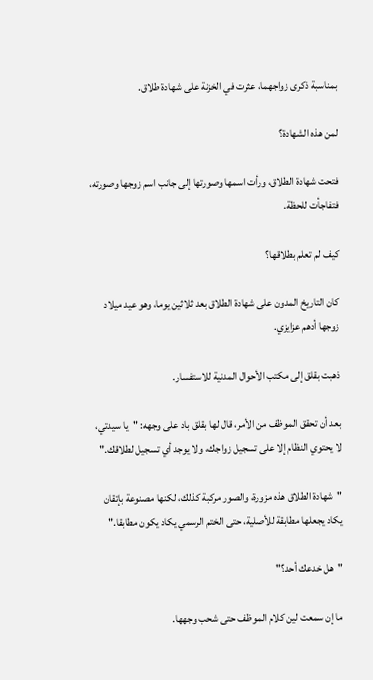بمناسبة ذكرى زواجهما، عثرت في الخزنة على شهادة طلاق.

لمن هذه الشهادة؟

فتحت شهادة الطلاق، ورأت اسمها وصورتها إلى جانب اسم زوجها وصورته، فتفاجأت للحظة.

كيف لم تعلم بطلاقها؟

كان التاريخ المدون على شهادة الطلاق بعد ثلاثين يوما، وهو عيد ميلاد زوجها أدهم عزايزي.

ذهبت بقلق إلى مكتب الأحوال المدنية للاستفسار.

بعد أن تحقق الموظف من الأمر، قال لها بقلق باد على وجهه: "يا سيدتي، لا يحتوي النظام إلا على تسجيل زواجك، ولا يوجد أي تسجيل لطلاقك."

"شهادة الطلاق هذه مزورة، والصور مركبة كذلك، لكنها مصنوعة بإتقان يكاد يجعلها مطابقة للأصلية، حتى الختم الرسمي يكاد يكون مطابقا."

"هل خدعك أحد؟"

ما إن سمعت لين كلام الموظف حتى شحب وجهها.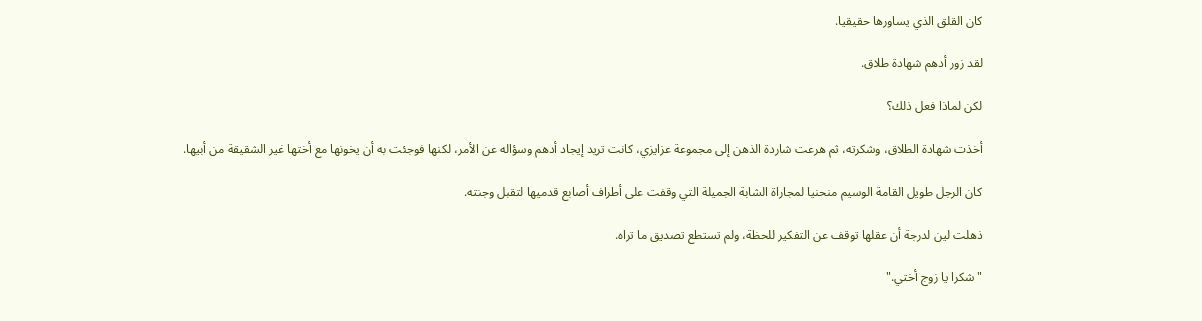كان القلق الذي يساورها حقيقيا.

لقد زور أدهم شهادة طلاق.

لكن لماذا فعل ذلك؟

أخذت شهادة الطلاق، وشكرته، ثم هرعت شاردة الذهن إلى مجموعة عزايزي، كانت تريد إيجاد أدهم وسؤاله عن الأمر، لكنها فوجئت به أن يخونها مع أختها غير الشقيقة من أبيها.

كان الرجل طويل القامة الوسيم منحنيا لمجاراة الشابة الجميلة التي وقفت على أطراف أصابع قدميها لتقبل وجنته.

ذهلت لين لدرجة أن عقلها توقف عن التفكير للحظة، ولم تستطع تصديق ما تراه.

"شكرا يا زوج أختي."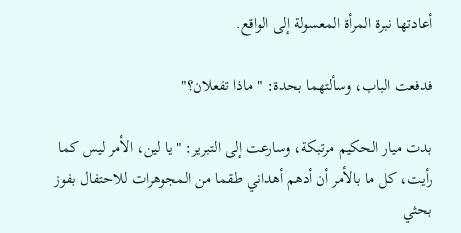أعادتها نبرة المرأة المعسولة إلى الواقع.

فدفعت الباب، وسألتهما بحدة: "ماذا تفعلان؟"

بدت ميار الحكيم مرتبكة، وسارعت إلى التبرير: "يا لين، الأمر ليس كما رأيت، كل ما بالأمر أن أدهم أهداني طقما من المجوهرات للاحتفال بفوز بحثي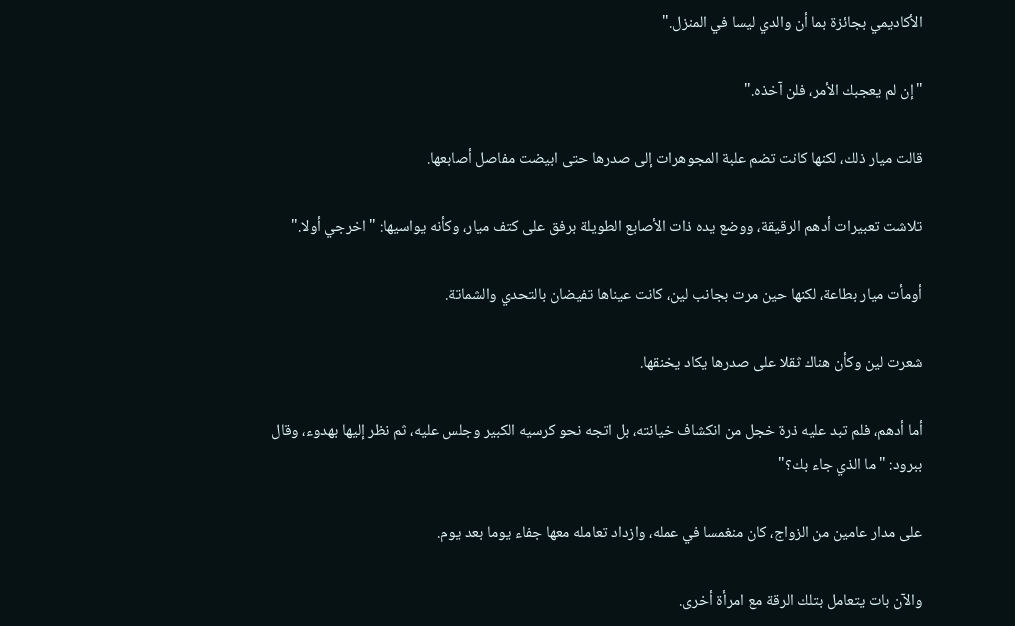الأكاديمي بجائزة بما أن والدي ليسا في المنزل."

"إن لم يعجبك الأمر، فلن آخذه."

قالت ميار ذلك، لكنها كانت تضم علبة المجوهرات إلى صدرها حتى ابيضت مفاصل أصابعها.

تلاشت تعبيرات أدهم الرقيقة، ووضع يده ذات الأصابع الطويلة برفق على كتف ميار، وكأنه يواسيها: "اخرجي أولا."

أومأت ميار بطاعة، لكنها حين مرت بجانب لين، كانت عيناها تفيضان بالتحدي والشماتة.

شعرت لين وكأن هناك ثقلا على صدرها يكاد يخنقها.

أما أدهم، فلم تبد عليه ذرة خجل من انكشاف خيانته، بل اتجه نحو كرسيه الكبير وجلس عليه، ثم نظر إليها بهدوء، وقال ببرود: "ما الذي جاء بك؟"

على مدار عامين من الزواج، كان منغمسا في عمله، وازداد تعامله معها جفاء يوما بعد يوم.

والآن بات يتعامل بتلك الرقة مع امرأة أخرى.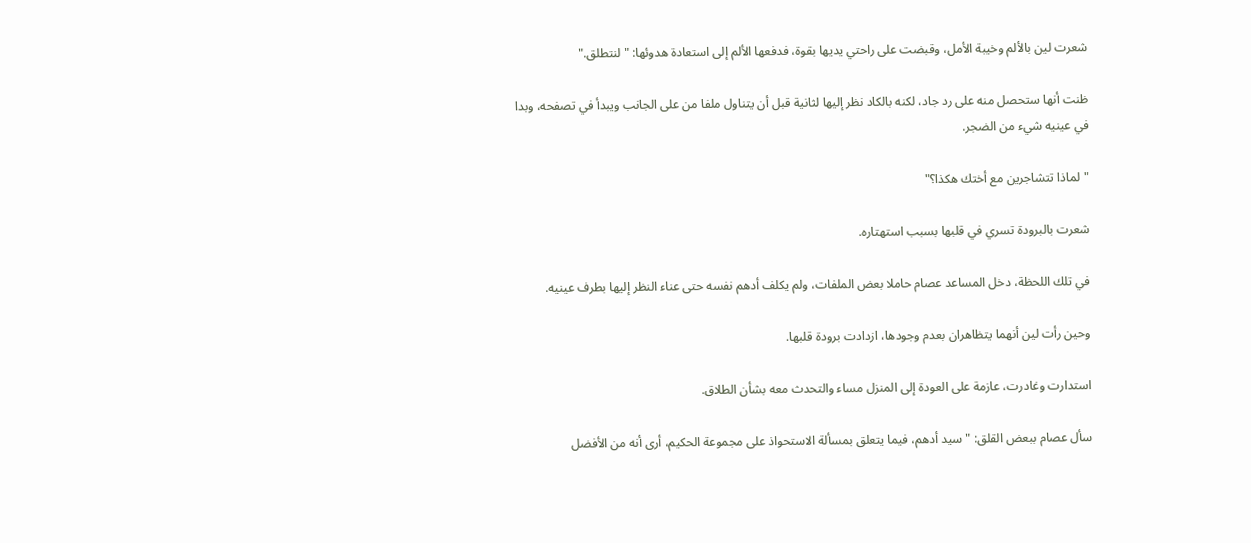شعرت لين بالألم وخيبة الأمل، وقبضت على راحتي يديها بقوة، فدفعها الألم إلى استعادة هدوئها: "لنتطلق."

ظنت أنها ستحصل منه على رد جاد، لكنه بالكاد نظر إليها لثانية قبل أن يتناول ملفا من على الجانب ويبدأ في تصفحه، وبدا في عينيه شيء من الضجر.

"لماذا تتشاجرين مع أختك هكذا؟"

شعرت بالبرودة تسري في قلبها بسبب استهتاره.

في تلك اللحظة، دخل المساعد عصام حاملا بعض الملفات، ولم يكلف أدهم نفسه حتى عناء النظر إليها بطرف عينيه.

وحين رأت لين أنهما يتظاهران بعدم وجودها، ازدادت برودة قلبها.

استدارت وغادرت، عازمة على العودة إلى المنزل مساء والتحدث معه بشأن الطلاق.

سأل عصام ببعض القلق: "سيد أدهم، فيما يتعلق بمسألة الاستحواذ على مجموعة الحكيم، أرى أنه من الأفضل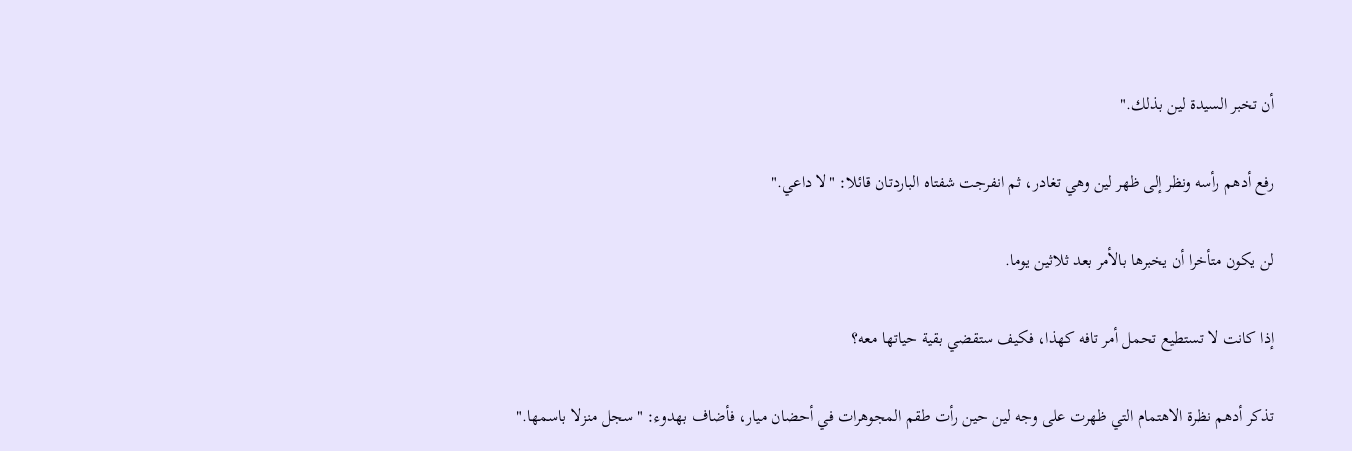أن تخبر السيدة لين بذلك."

رفع أدهم رأسه ونظر إلى ظهر لين وهي تغادر، ثم انفرجت شفتاه الباردتان قائلا: "لا داعي."

لن يكون متأخرا أن يخبرها بالأمر بعد ثلاثين يوما.

إذا كانت لا تستطيع تحمل أمر تافه كهذا، فكيف ستقضي بقية حياتها معه؟

تذكر أدهم نظرة الاهتمام التي ظهرت على وجه لين حين رأت طقم المجوهرات في أحضان ميار، فأضاف بهدوء: "سجل منزلا باسمها."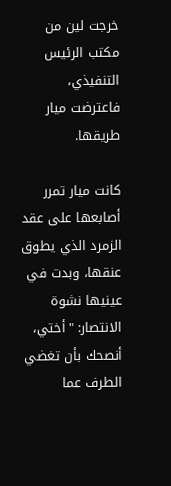خرجت لين من مكتب الرئيس التنفيذي، فاعترضت ميار طريقها.

كانت ميار تمرر أصابعها على عقد الزمرد الذي يطوق عنقها، وبدت في عينيها نشوة الانتصار: "أختي، أنصحك بأن تغضي الطرف عما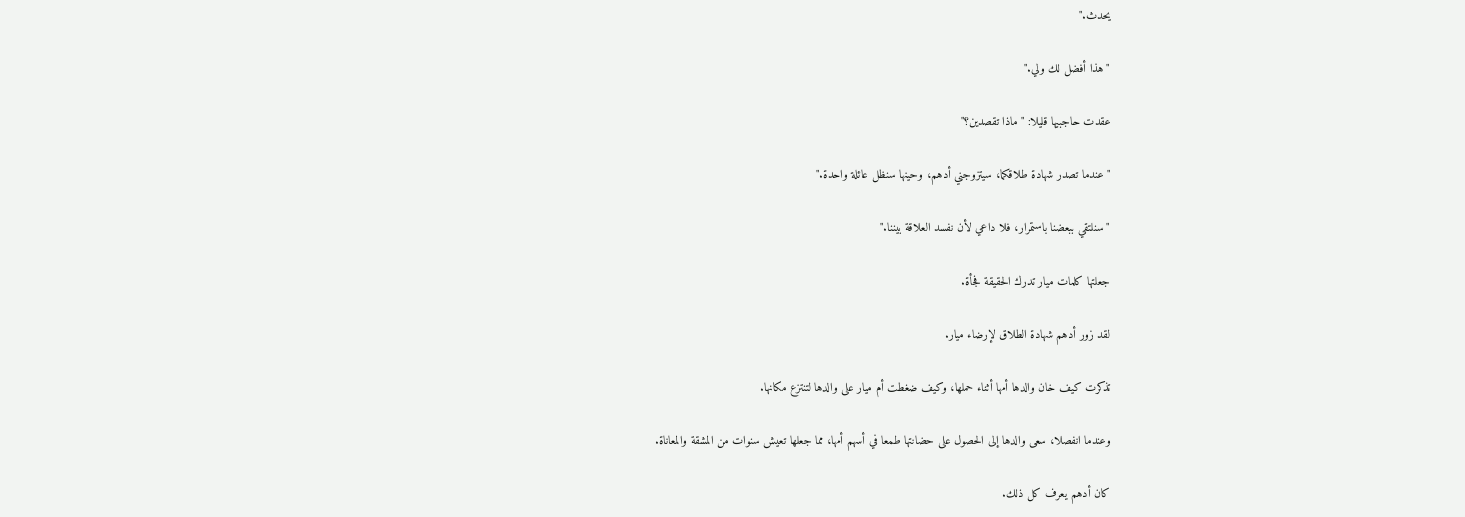يحدث."

"هذا أفضل لك ولي."

عقدت حاجبيها قليلا: "ماذا تقصدين؟"

"عندما تصدر شهادة طلاقكما، سيتزوجني أدهم، وحينها سنظل عائلة واحدة."

"سنلتقي ببعضنا باستمرار، فلا داعي لأن نفسد العلاقة بيننا."

جعلتها كلمات ميار تدرك الحقيقة فجأة.

لقد زور أدهم شهادة الطلاق لإرضاء ميار.

تذكرت كيف خان والدها أمها أثناء حملها، وكيف ضغطت أم ميار على والدها لتنتزع مكانها.

وعندما انفصلا، سعى والدها إلى الحصول على حضانتها طمعا في أسهم أمها، مما جعلها تعيش سنوات من المشقة والمعاناة.

كان أدهم يعرف كل ذلك.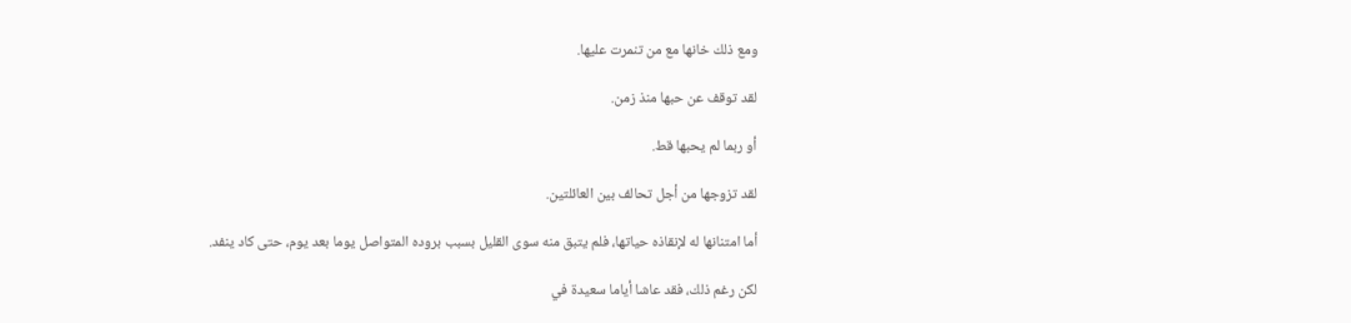ومع ذلك خانها مع من تنمرت عليها.

لقد توقف عن حبها منذ زمن.

أو ربما لم يحبها قط.

لقد تزوجها من أجل تحالف بين العائلتين.

أما امتنانها له لإنقاذه حياتها، فلم يتبق منه سوى القليل بسبب بروده المتواصل يوما بعد يوم، حتى كاد ينفد.

لكن رغم ذلك، فقد عاشا أياما سعيدة في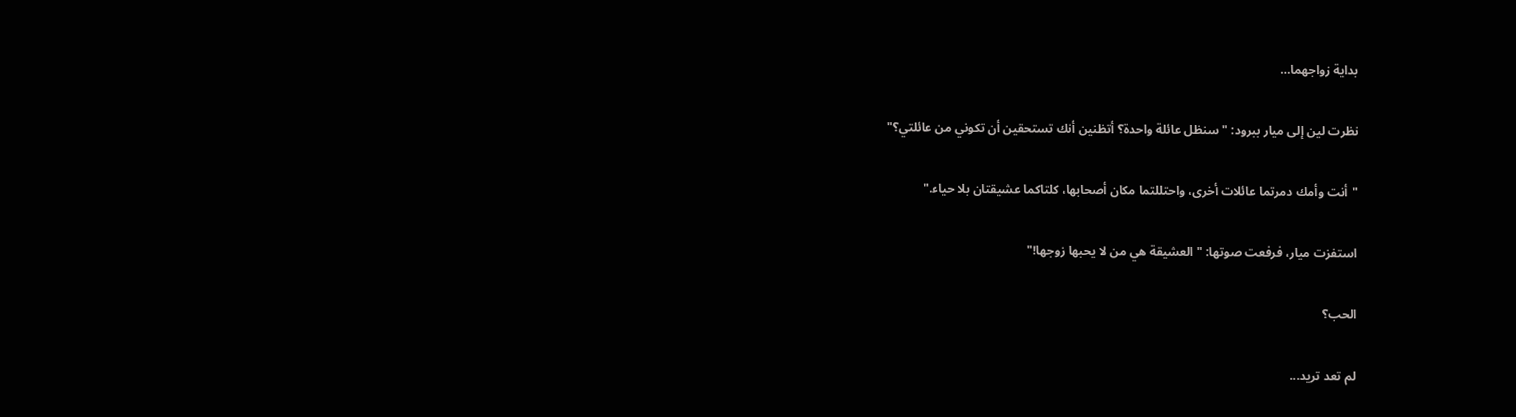بداية زواجهما…

نظرت لين إلى ميار ببرود: "سنظل عائلة واحدة؟ أتظنين أنك تستحقين أن تكوني من عائلتي؟"

"أنت وأمك دمرتما عائلات أخرى، واحتللتما مكان أصحابها، كلتاكما عشيقتان بلا حياء."

استفزت ميار، فرفعت صوتها: "العشيقة هي من لا يحبها زوجها!"

الحب؟

لم تعد تريد...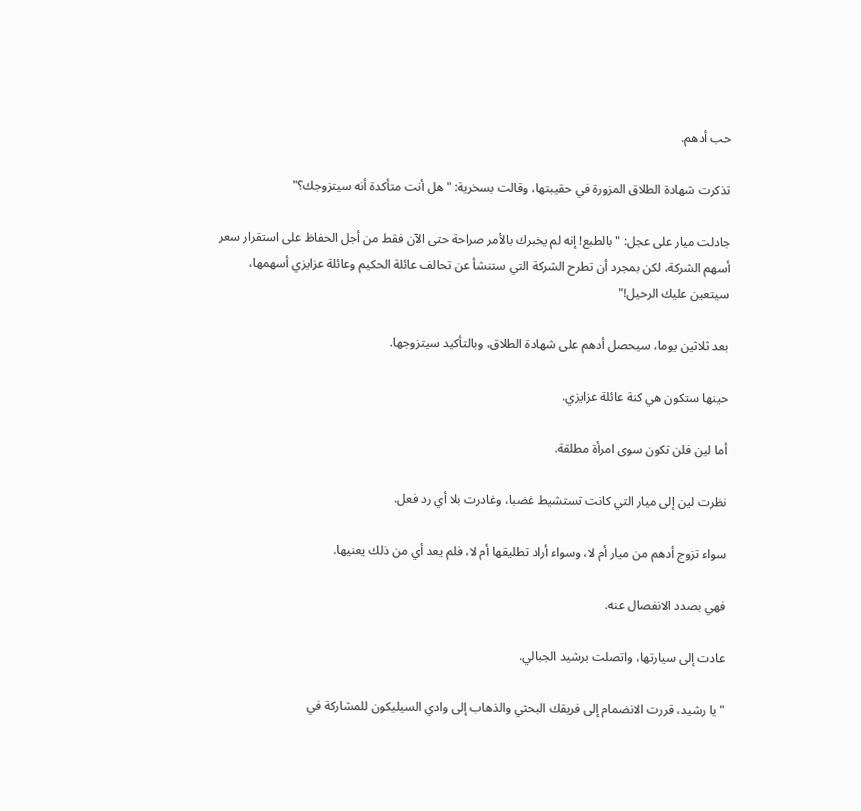حب أدهم.

تذكرت شهادة الطلاق المزورة في حقيبتها، وقالت بسخرية: "هل أنت متأكدة أنه سيتزوجك؟"

جادلت ميار على عجل: "بالطبع! إنه لم يخبرك بالأمر صراحة حتى الآن فقط من أجل الحفاظ على استقرار سعر أسهم الشركة، لكن بمجرد أن تطرح الشركة التي ستنشأ عن تحالف عائلة الحكيم وعائلة عزايزي أسهمها، سيتعين عليك الرحيل!"

بعد ثلاثين يوما، سيحصل أدهم على شهادة الطلاق، وبالتأكيد سيتزوجها.

حينها ستكون هي كنة عائلة عزايزي.

أما لين فلن تكون سوى امرأة مطلقة.

نظرت لين إلى ميار التي كانت تستشيط غضبا، وغادرت بلا أي رد فعل.

سواء تزوج أدهم من ميار أم لا، وسواء أراد تطليقها أم لا، فلم يعد أي من ذلك يعنيها.

فهي بصدد الانفصال عنه.

عادت إلى سيارتها، واتصلت برشيد الجبالي.

"يا رشيد، قررت الانضمام إلى فريقك البحثي والذهاب إلى وادي السيليكون للمشاركة في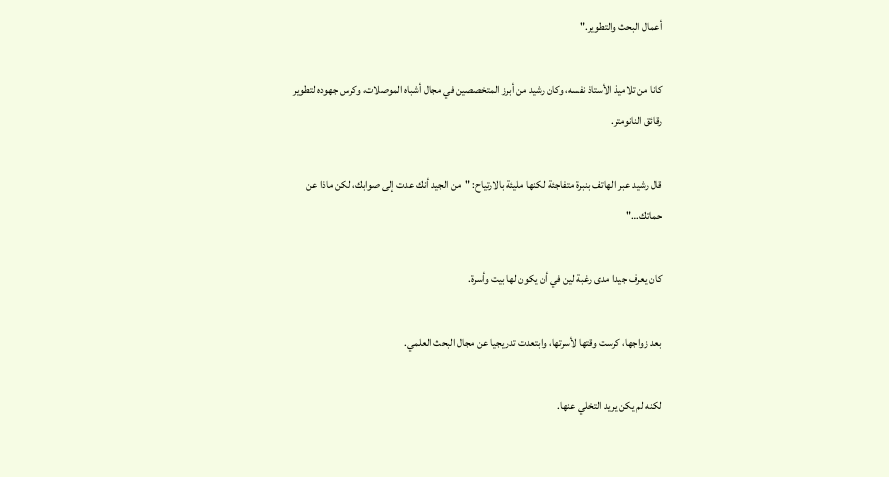أعمال البحث والتطوير."

كانا من تلاميذ الأستاذ نفسه، وكان رشيد من أبرز المتخصصين في مجال أشباه الموصلات، وكرس جهوده لتطوير رقائق النانومتر.

قال رشيد عبر الهاتف بنبرة متفاجئة لكنها مليئة بالارتياح: "من الجيد أنك عدت إلى صوابك، لكن ماذا عن حماتك…"

كان يعرف جيدا مدى رغبة لين في أن يكون لها بيت وأسرة.

بعد زواجها، كرست وقتها لأسرتها، وابتعدت تدريجيا عن مجال البحث العلمي.

لكنه لم يكن يريد التخلي عنها.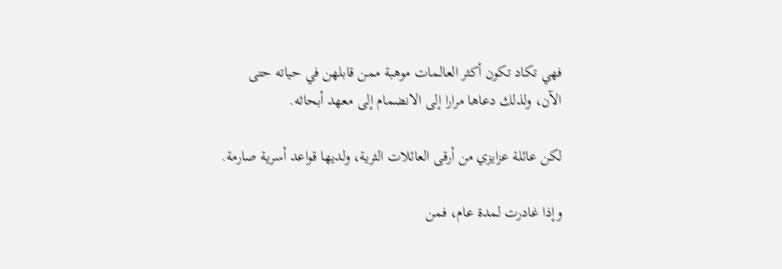فهي تكاد تكون أكثر العالمات موهبة ممن قابلهن في حياته حتى الآن، ولذلك دعاها مرارا إلى الانضمام إلى معهد أبحاثه.

لكن عائلة عزايزي من أرقى العائلات الثرية، ولديها قواعد أسرية صارمة.

وإذا غادرت لمدة عام، فمن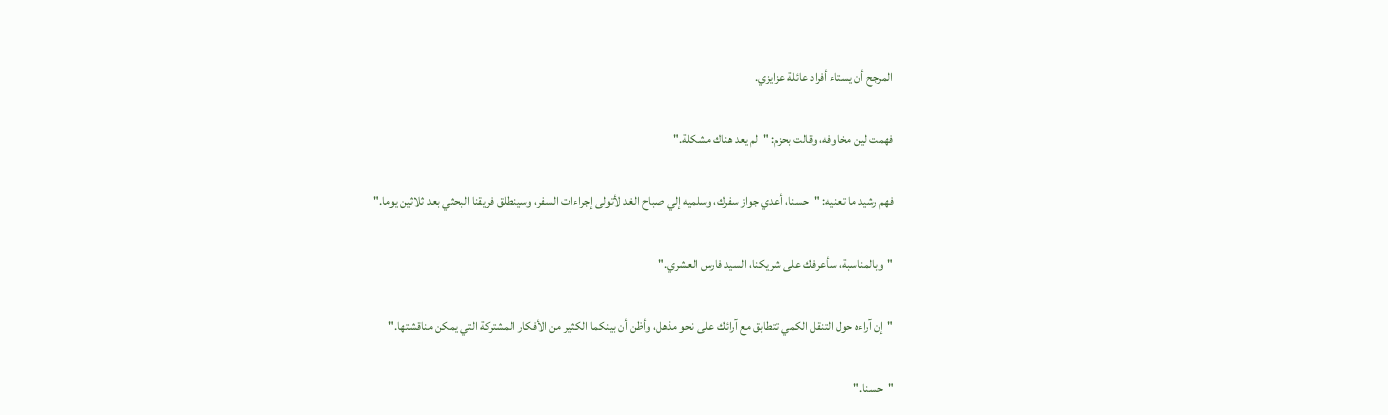المرجح أن يستاء أفراد عائلة عزايزي.

فهمت لين مخاوفه، وقالت بحزم: "لم يعد هناك مشكلة."

فهم رشيد ما تعنيه: "حسنا، أعدي جواز سفرك، وسلميه إلي صباح الغد لأتولى إجراءات السفر، وسينطلق فريقنا البحثي بعد ثلاثين يوما."

"وبالمناسبة، سأعرفك على شريكنا، السيد فارس العشري."

"إن آراءه حول التنقل الكمي تتطابق مع آرائك على نحو مذهل، وأظن أن بينكما الكثير من الأفكار المشتركة التي يمكن مناقشتها."

"حسنا."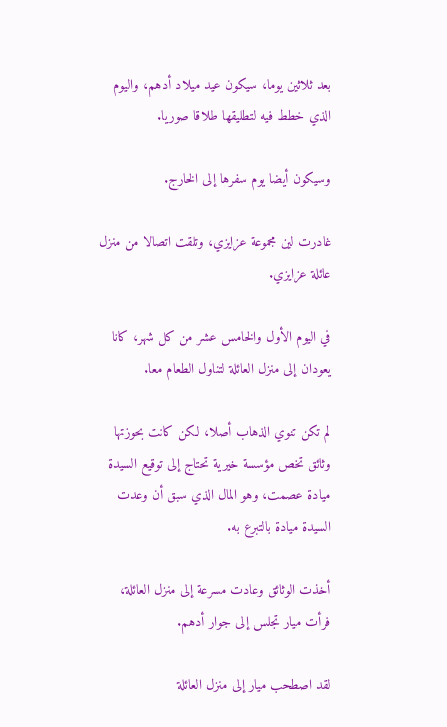بعد ثلاثين يوما، سيكون عيد ميلاد أدهم، واليوم الذي خطط فيه لتطليقها طلاقا صوريا.

وسيكون أيضا يوم سفرها إلى الخارج.

غادرت لين مجموعة عزايزي، وتلقت اتصالا من منزل عائلة عزايزي.

في اليوم الأول والخامس عشر من كل شهر، كانا يعودان إلى منزل العائلة لتناول الطعام معا.

لم تكن تنوي الذهاب أصلا، لكن كانت بحوزتها وثائق تخص مؤسسة خيرية تحتاج إلى توقيع السيدة ميادة عصمت، وهو المال الذي سبق أن وعدت السيدة ميادة بالتبرع به.

أخذت الوثائق وعادت مسرعة إلى منزل العائلة، فرأت ميار تجلس إلى جوار أدهم.

لقد اصطحب ميار إلى منزل العائلة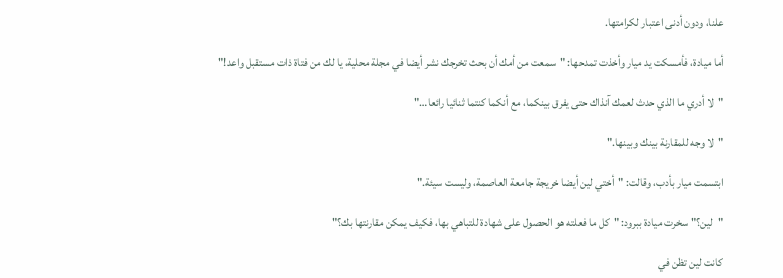علنا، ودون أدنى اعتبار لكرامتها.

أما ميادة، فأمسكت يد ميار وأخذت تمدحها: "سمعت من أمك أن بحث تخرجك نشر أيضا في مجلة محلية، يا لك من فتاة ذات مستقبل واعد!"

"لا أدري ما الذي حدث لعمك آنذاك حتى يفرق بينكما، مع أنكما كنتما ثنائيا رائعا…"

"لا وجه للمقارنة بينك وبينها."

ابتسمت ميار بأدب، وقالت: "أختي لين أيضا خريجة جامعة العاصمة، وليست سيئة."

"لين؟" سخرت ميادة ببرود: "كل ما فعلته هو الحصول على شهادة للتباهي بها، فكيف يمكن مقارنتها بك؟"

كانت لين تظن في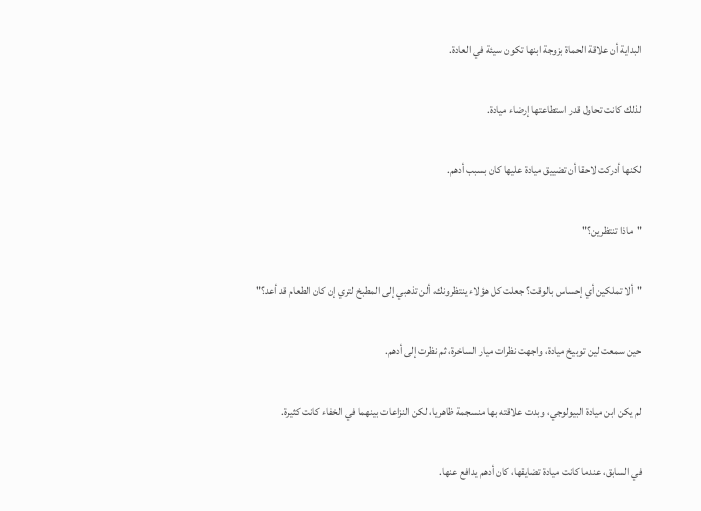البداية أن علاقة الحماة بزوجة ابنها تكون سيئة في العادة.

لذلك كانت تحاول قدر استطاعتها إرضاء ميادة.

لكنها أدركت لاحقا أن تضييق ميادة عليها كان بسبب أدهم.

"ماذا تنتظرين؟"

"ألا تملكين أي إحساس بالوقت؟ جعلت كل هؤلاء ينتظرونك، ألن تذهبي إلى المطبخ لتري إن كان الطعام قد أعد؟"

حين سمعت لين توبيخ ميادة، واجهت نظرات ميار الساخرة، ثم نظرت إلى أدهم.

لم يكن ابن ميادة البيولوجي، وبدت علاقته بها منسجمة ظاهريا، لكن النزاعات بينهما في الخفاء كانت كثيرة.

في السابق، عندما كانت ميادة تضايقها، كان أدهم يدافع عنها.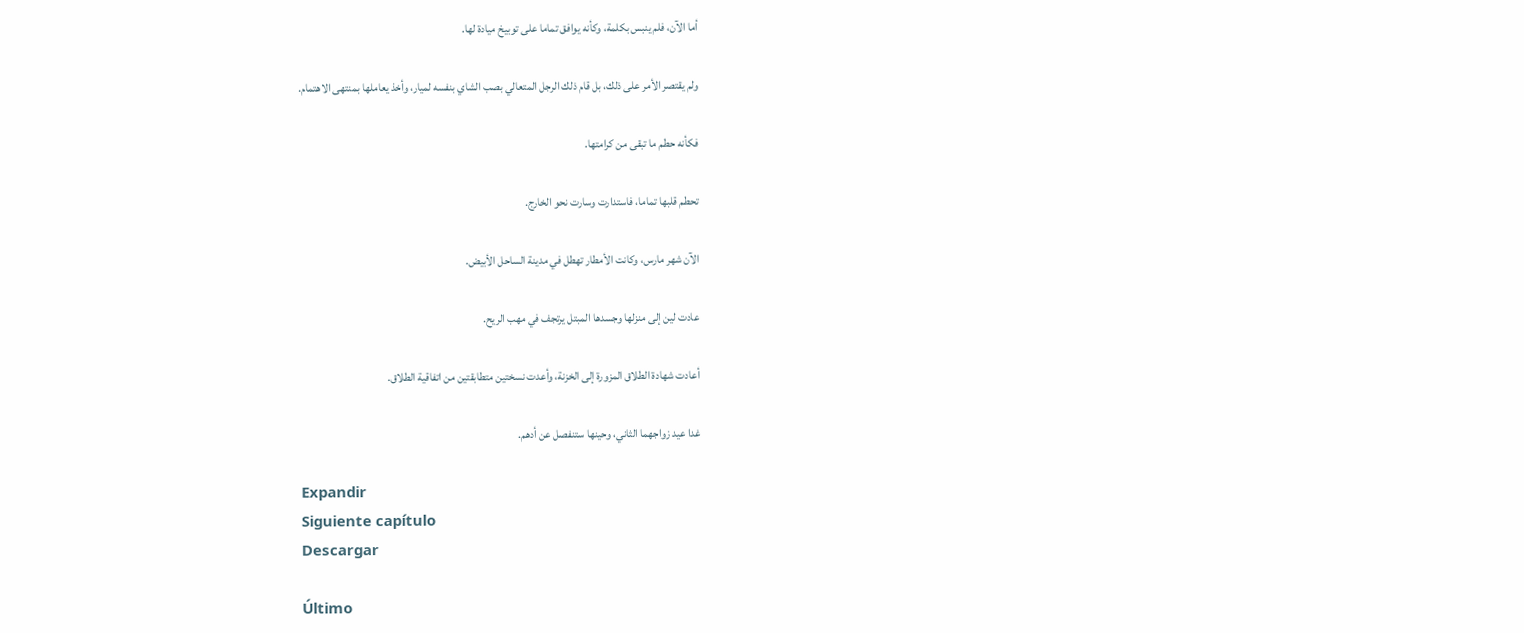أما الآن، فلم ينبس بكلمة، وكأنه يوافق تماما على توبيخ ميادة لها.

ولم يقتصر الأمر على ذلك، بل قام ذلك الرجل المتعالي بصب الشاي بنفسه لميار، وأخذ يعاملها بمنتهى الاهتمام.

فكأنه حطم ما تبقى من كرامتها.

تحطم قلبها تماما، فاستدارت وسارت نحو الخارج.

الآن شهر مارس، وكانت الأمطار تهطل في مدينة الساحل الأبيض.

عادت لين إلى منزلها وجسدها المبتل يرتجف في مهب الريح.

أعادت شهادة الطلاق المزورة إلى الخزنة، وأعدت نسختين متطابقتين من اتفاقية الطلاق.

غدا عيد زواجهما الثاني، وحينها ستنفصل عن أدهم.

Expandir
Siguiente capítulo
Descargar

Último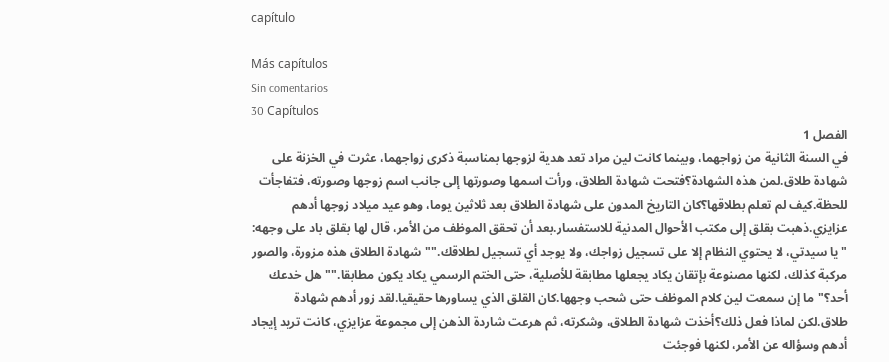capítulo

Más capítulos
Sin comentarios
30 Capítulos
الفصل 1
في السنة الثانية من زواجهما، وبينما كانت لين مراد تعد هدية لزوجها بمناسبة ذكرى زواجهما، عثرت في الخزنة على شهادة طلاق.لمن هذه الشهادة؟فتحت شهادة الطلاق، ورأت اسمها وصورتها إلى جانب اسم زوجها وصورته، فتفاجأت للحظة.كيف لم تعلم بطلاقها؟كان التاريخ المدون على شهادة الطلاق بعد ثلاثين يوما، وهو عيد ميلاد زوجها أدهم عزايزي.ذهبت بقلق إلى مكتب الأحوال المدنية للاستفسار.بعد أن تحقق الموظف من الأمر، قال لها بقلق باد على وجهه: "يا سيدتي، لا يحتوي النظام إلا على تسجيل زواجك، ولا يوجد أي تسجيل لطلاقك.""شهادة الطلاق هذه مزورة، والصور مركبة كذلك، لكنها مصنوعة بإتقان يكاد يجعلها مطابقة للأصلية، حتى الختم الرسمي يكاد يكون مطابقا.""هل خدعك أحد؟"ما إن سمعت لين كلام الموظف حتى شحب وجهها.كان القلق الذي يساورها حقيقيا.لقد زور أدهم شهادة طلاق.لكن لماذا فعل ذلك؟أخذت شهادة الطلاق، وشكرته، ثم هرعت شاردة الذهن إلى مجموعة عزايزي، كانت تريد إيجاد أدهم وسؤاله عن الأمر، لكنها فوجئت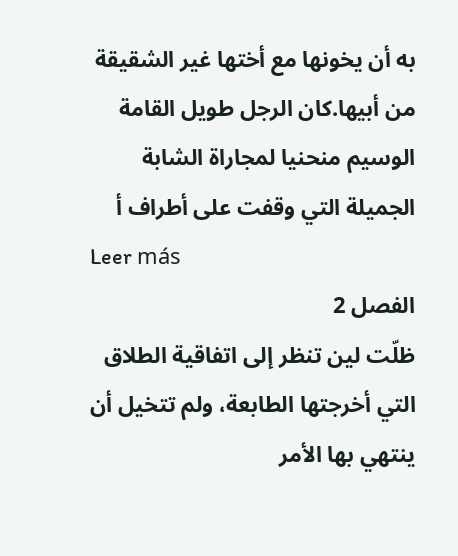به أن يخونها مع أختها غير الشقيقة من أبيها.كان الرجل طويل القامة الوسيم منحنيا لمجاراة الشابة الجميلة التي وقفت على أطراف أ
Leer más
الفصل 2
ظلّت لين تنظر إلى اتفاقية الطلاق التي أخرجتها الطابعة، ولم تتخيل أن ينتهي بها الأمر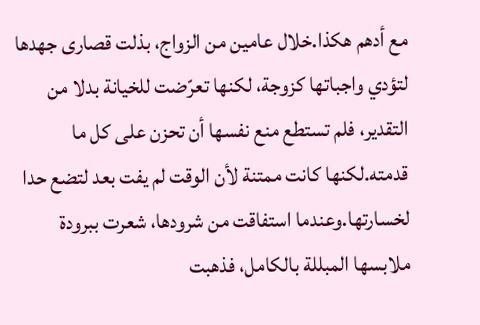مع أدهم هكذا.خلال عامين من الزواج، بذلت قصارى جهدها لتؤدي واجباتها كزوجة، لكنها تعرّضت للخيانة بدلا من التقدير، فلم تستطع منع نفسها أن تحزن على كل ما قدمته.لكنها كانت ممتنة لأن الوقت لم يفت بعد لتضع حدا لخسارتها.وعندما استفاقت من شرودها، شعرت ببرودة ملابسها المبللة بالكامل، فذهبت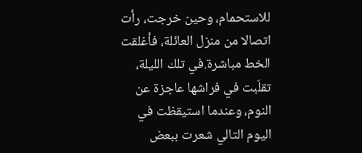للاستحمام، وحين خرجت، رأت اتصالا من منزل العائلة، فأغلقت الخط مباشرة.في تلك الليلة، تقلّبت في فراشها عاجزة عن النوم، وعندما استيقظت في اليوم التالي شعرت ببعض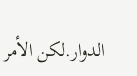الدوار.لكن الأمر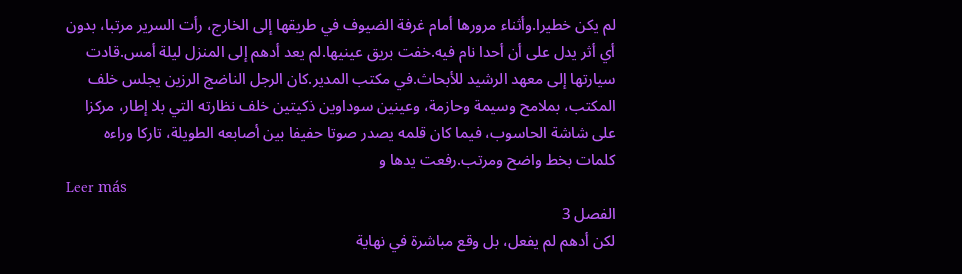لم يكن خطيرا.وأثناء مرورها أمام غرفة الضيوف في طريقها إلى الخارج، رأت السرير مرتبا، بدون أي أثر يدل على أن أحدا نام فيه.خفت بريق عينيها.لم يعد أدهم إلى المنزل ليلة أمس.قادت سيارتها إلى معهد الرشيد للأبحاث.في مكتب المدير.كان الرجل الناضج الرزين يجلس خلف المكتب، بملامح وسيمة وحازمة، وعينين سوداوين ذكيتين خلف نظارته التي بلا إطار، مركزا على شاشة الحاسوب، فيما كان قلمه يصدر صوتا حفيفا بين أصابعه الطويلة، تاركا وراءه كلمات بخط واضح ومرتب.رفعت يدها و
Leer más
الفصل 3
لكن أدهم لم يفعل، بل وقع مباشرة في نهاية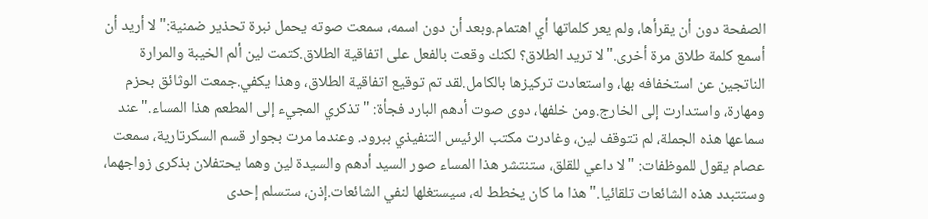الصفحة دون أن يقرأها، ولم يعر كلماتها أي اهتمام.وبعد أن دون اسمه، سمعت صوته يحمل نبرة تحذير ضمنية:"لا أريد أن أسمع كلمة طلاق مرة أخرى."لا تريد الطلاق؟ لكنك وقعت بالفعل على اتفاقية الطلاق.كتمت لين ألم الخيبة والمرارة الناتجين عن استخفافه بها، واستعادت تركيزها بالكامل.لقد تم توقيع اتفاقية الطلاق، وهذا يكفي.جمعت الوثائق بحزم ومهارة، واستدارت إلى الخارج.ومن خلفها، دوى صوت أدهم البارد فجأة: "تذكري المجيء إلى المطعم هذا المساء."عند سماعها هذه الجملة، لم تتوقف لين، وغادرت مكتب الرئيس التنفيذي ببرود. وعندما مرت بجوار قسم السكرتارية، سمعت عصام يقول للموظفات: "لا داعي للقلق، ستنتشر هذا المساء صور السيد أدهم والسيدة لين وهما يحتفلان بذكرى زواجهما، وستتبدد هذه الشائعات تلقائيا."هذا ما كان يخطط له، سيستغلها لنفي الشائعات.إذن، ستسلم إحدى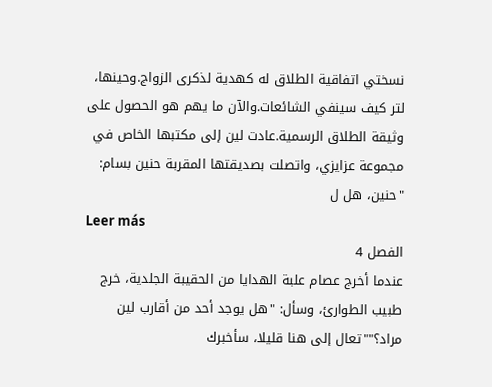نسختي اتفاقية الطلاق له كهدية لذكرى الزواج.وحينها، لتر كيف سينفي الشائعات.والآن ما يهم هو الحصول على وثيقة الطلاق الرسمية.عادت لين إلى مكتبها الخاص في مجموعة عزايزي، واتصلت بصديقتها المقربة حنين بسام: "حنين، هل ل
Leer más
الفصل 4
عندما أخرج عصام علبة الهدايا من الحقيبة الجلدية، خرج طبيب الطوارئ، وسأل: "هل يوجد أحد من أقارب لين مراد؟""تعال إلى هنا قليلا، سأخبرك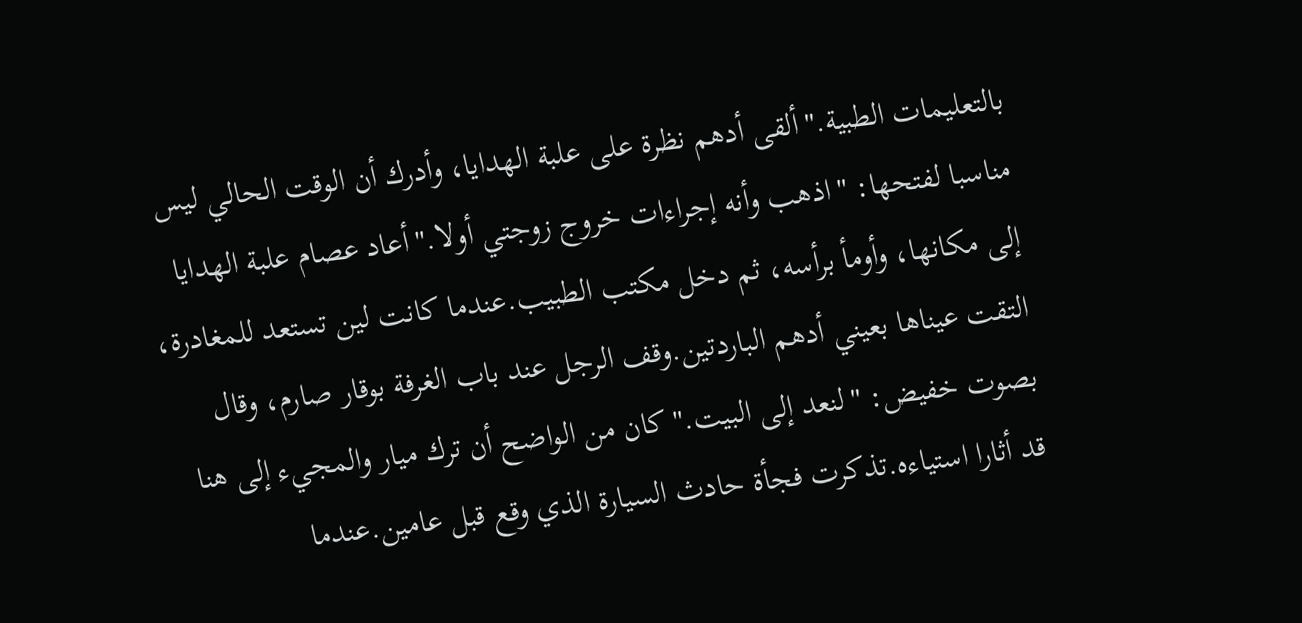بالتعليمات الطبية."ألقى أدهم نظرة على علبة الهدايا، وأدرك أن الوقت الحالي ليس مناسبا لفتحها: "اذهب وأنه إجراءات خروج زوجتي أولا."أعاد عصام علبة الهدايا إلى مكانها، وأومأ برأسه، ثم دخل مكتب الطبيب.عندما كانت لين تستعد للمغادرة، التقت عيناها بعيني أدهم الباردتين.وقف الرجل عند باب الغرفة بوقار صارم، وقال بصوت خفيض: "لنعد إلى البيت."كان من الواضح أن ترك ميار والمجيء إلى هنا قد أثارا استياءه.تذكرت فجأة حادث السيارة الذي وقع قبل عامين.عندما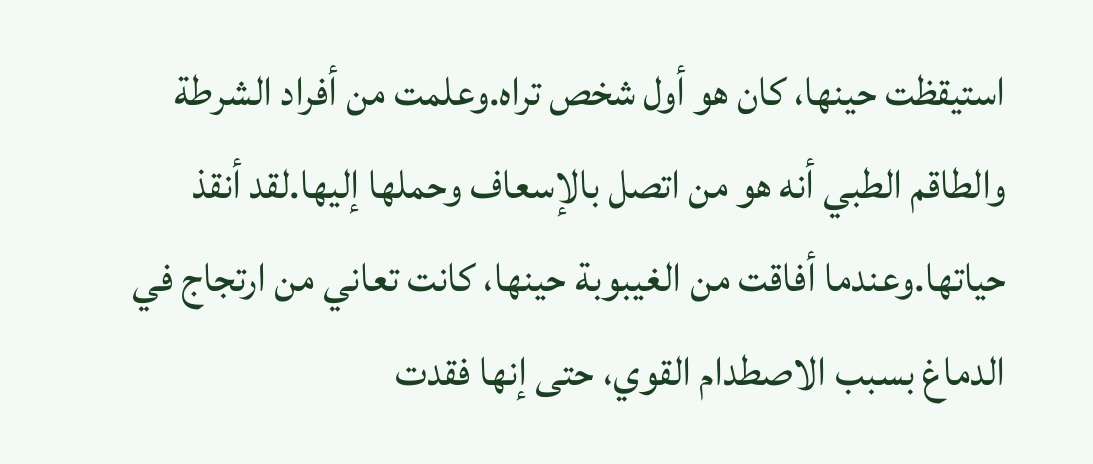استيقظت حينها، كان هو أول شخص تراه.وعلمت من أفراد الشرطة والطاقم الطبي أنه هو من اتصل بالإسعاف وحملها إليها.لقد أنقذ حياتها.وعندما أفاقت من الغيبوبة حينها، كانت تعاني من ارتجاج في الدماغ بسبب الاصطدام القوي، حتى إنها فقدت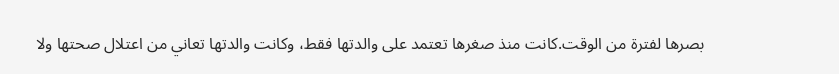بصرها لفترة من الوقت.كانت منذ صغرها تعتمد على والدتها فقط، وكانت والدتها تعاني من اعتلال صحتها ولا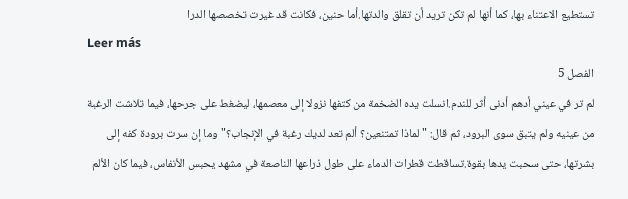تستطيع الاعتناء بها، كما أنها لم تكن تريد أن تقلق والدتها.أما حنين، فكانت قد غيرت تخصصها الدرا
Leer más
الفصل 5
لم تر في عيني أدهم أدنى أثر للندم.انسلت يده الضخمة من كتفها نزولا إلى معصمها، ليضغط على جرحها، فيما تلاشت الرغبة من عينيه ولم يتبق سوى البرود، ثم قال: "لماذا تمتنعين؟ ألم تعد لديك رغبة في الإنجاب؟"وما إن سرت برودة كفه إلى بشرتها، حتى سحبت يدها بقوة.تساقطت قطرات الدماء على طول ذراعها الناصعة في مشهد يحبس الأنفاس، فيما كان الألم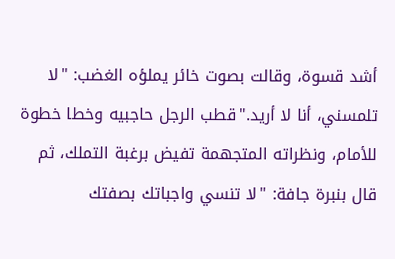أشد قسوة، وقالت بصوت خائر يملؤه الغضب: "لا تلمسني، أنا لا أريد."قطب الرجل حاجبيه وخطا خطوة للأمام، ونظراته المتجهمة تفيض برغبة التملك، ثم قال بنبرة جافة: "لا تنسي واجباتك بصفتك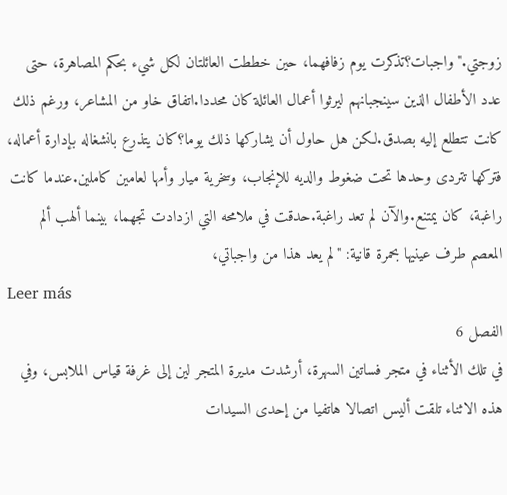زوجتي."واجبات؟تذكرت يوم زفافهما، حين خططت العائلتان لكل شيء بحكم المصاهرة، حتى عدد الأطفال الذين سينجبانهم ليرثوا أعمال العائلة كان محددا.اتفاق خاو من المشاعر، ورغم ذلك كانت تتطلع إليه بصدق.لكن هل حاول أن يشاركها ذلك يوما؟كان يتذرع بانشغاله بإدارة أعماله، فتركها تتردى وحدها تحت ضغوط والديه للإنجاب، وسخرية ميار وأمها لعامين كاملين.عندما كانت راغبة، كان يمتنع.والآن لم تعد راغبة.حدقت في ملامحه التي ازدادت تجهما، بينما ألهب ألم المعصم طرف عينيها بحمرة قانية: "لم يعد هذا من واجباتي،
Leer más
الفصل 6
في تلك الأثناء في متجر فساتين السهرة، أرشدت مديرة المتجر لين إلى غرفة قياس الملابس، وفي هذه الاثناء تلقت أليس اتصالا هاتفيا من إحدى السيدات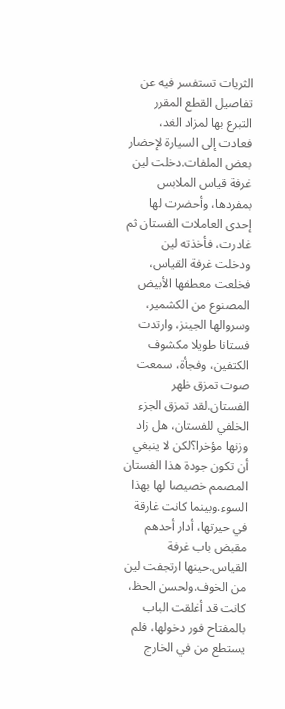الثريات تستفسر فيه عن تفاصيل القطع المقرر التبرع بها لمزاد الغد، فعادت إلى السيارة لإحضار بعض الملفات.دخلت لين غرفة قياس الملابس بمفردها، وأحضرت لها إحدى العاملات الفستان ثم غادرت، فأخذته لين ودخلت غرفة القياس، فخلعت معطفها الأبيض المصنوع من الكشمير، وسروالها الجينز، وارتدت فستانا طويلا مكشوف الكتفين، وفجأة، سمعت صوت تمزق ظهر الفستان.لقد تمزق الجزء الخلفي للفستان، هل زاد وزنها مؤخرا؟لكن لا ينبغي أن تكون جودة هذا الفستان المصمم خصيصا لها بهذا السوء.وبينما كانت غارقة في حيرتها، أدار أحدهم مقبض باب غرفة القياس.حينها ارتجفت لين من الخوف.ولحسن الحظ، كانت قد أغلقت الباب بالمفتاح فور دخولها، فلم يستطع من في الخارج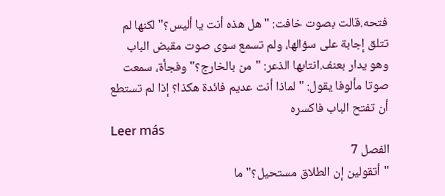فتحه.قالت بصوت خافت: "هل هذه أنت يا أليس؟" لكنها لم تتلق إجابة على سؤالها، ولم تسمع سوى صوت مقبض الباب وهو يدار بعنف.انتابها الذعر: "من بالخارج؟"وفجأة، سمعت صوتا مألوفا يقول: "لماذا أنت عديم فائدة هكذا؟ إذا لم تستطع أن تفتح الباب فاكسره
Leer más
الفصل 7
"أتقولين إن الطلاق مستحيل؟" ما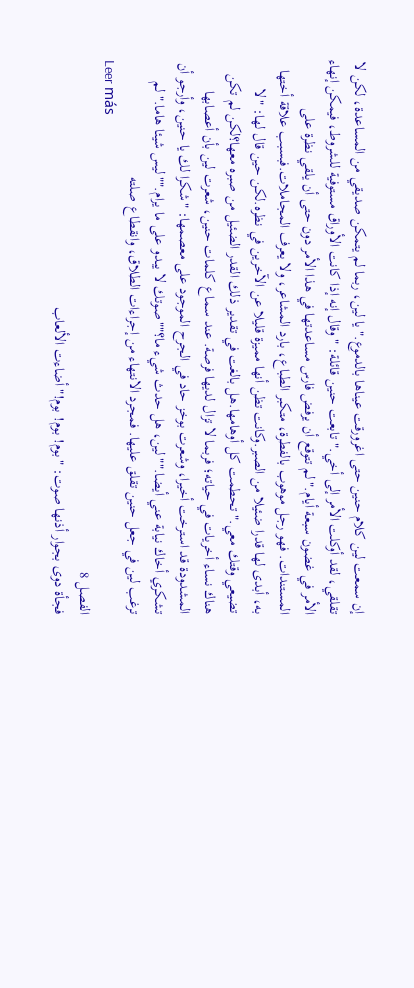إن سمعت لين كلام حنين حتى اغرورقت عيناها بالدموع."يا لين، ربما لم يتمكن صديقي من المساعدة، لكن لا تقلقي، لقد أوكلت الأمر إلى أخي." تابعت حنين قائلة: "وقال إنه إذا كانت الأوراق مستوفية للشروط، فيمكن إنهاء الأمر في غضون سبعة أيام."لم تتوقع أن يرفض فارس مساعدتها في هذا الأمر دون حتى أن يلقي نظرة على المستندات. فهو رجل موهوب بالفطرة، متكبر الطباع، بارد المشاعر، ولا يعرف المجاملات.فبسبب علاقة أختها به، أبدى لها قدرا ضئيلا من الصبر.وكانت تظن أنها مميزة قليلا عن الآخرين في نظره.لكن حين قال لها: "لا تضيعي وقتك معي." تحطمت كل أوهامها.هل بالغت في تقدير ذلك القدر الضئيل من صبره معها؟لكن لم تكن هناك نساء أخريات في حياته؛ فربما لا تزال لديها فرصة. عند سماع كلمات حنين، شعرت لين بأن أعصابها المشدودة قد استرخت أخيرا، وشعرت بوخز حاد في الجرح الموجود على معصمها: "شكرا لك يا حنين، وأرجو أن تشكري أخاك نيابة عني أيضا.""لين، هل حدث شيء ما؟""صوتك لا يبدو على ما يرام.""ليس شيئا هاما." لم ترغب لين في جعل حنين تقلق عليها. فمجرد الانتهاء من إجراءات الطلاق، وانقطاع صلته
Leer más
الفصل 8
فجأة دوى بجوار أذنها صوت: "بوم! بوم! بوم!"أضاءت الألعاب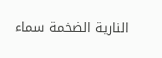النارية الضخمة سماء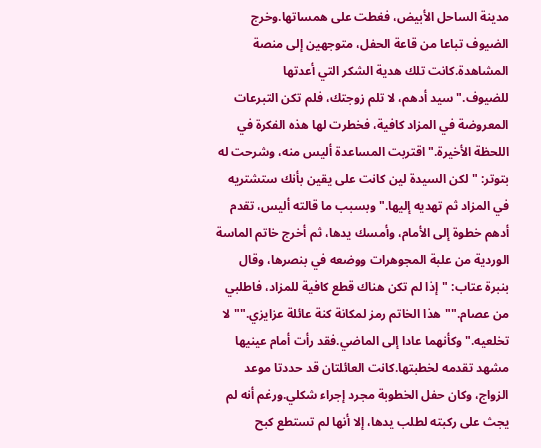مدينة الساحل الأبيض، فغطت على همساتها.وخرج الضيوف تباعا من قاعة الحفل، متوجهين إلى منصة المشاهدة.كانت تلك هدية الشكر التي أعدتها للضيوف."سيد أدهم، لا تلم زوجتك، فلم تكن التبرعات المعروضة في المزاد كافية، فخطرت لها هذه الفكرة في اللحظة الأخيرة." اقتربت المساعدة أليس منه، وشرحت له بتوتر: "لكن السيدة لين كانت على يقين بأنك ستشتريه في المزاد ثم تهديه إليها."وبسبب ما قالته أليس، تقدم أدهم خطوة إلى الأمام، وأمسك يدها، ثم أخرج خاتم الماسة الوردية من علبة المجوهرات ووضعه في بنصرها، وقال بنبرة عتاب: "إذا لم تكن هناك قطع كافية للمزاد، فاطلبي من عصام.""هذا الخاتم رمز لمكانة كنة عائلة عزايزي.""لا تخلعيه."وكأنهما عادا إلى الماضي.فقد رأت أمام عينيها مشهد تقدمه لخطبتها.كانت العائلتان قد حددتا موعد الزواج، وكان حفل الخطوبة مجرد إجراء شكلي.ورغم أنه لم يجث على ركبته لطلب يدها، إلا أنها لم تستطع كبح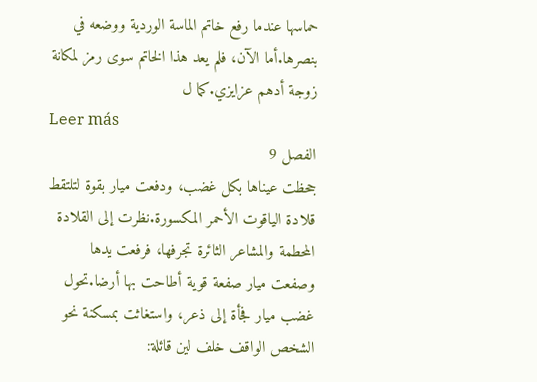حماسها عندما رفع خاتم الماسة الوردية ووضعه في بنصرها.أما الآن، فلم يعد هذا الخاتم سوى رمز لمكانة زوجة أدهم عزايزي.كما ل
Leer más
الفصل 9
جحظت عيناها بكل غضب، ودفعت ميار بقوة لتلتقط قلادة الياقوت الأحمر المكسورة.نظرت إلى القلادة المحطمة والمشاعر الثائرة تجرفها، فرفعت يدها وصفعت ميار صفعة قوية أطاحت بها أرضا.تحول غضب ميار فجأة إلى ذعر، واستغاثت بمسكنة نحو الشخص الواقف خلف لين قائلة: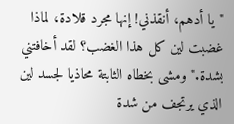"يا أدهم، أنقذني! إنها مجرد قلادة، لماذا غضبت لين كل هذا الغضب؟ لقد أخافتني بشدة." ومشى بخطاه الثابتة محاذيا لجسد لين الذي يرتجف من شدة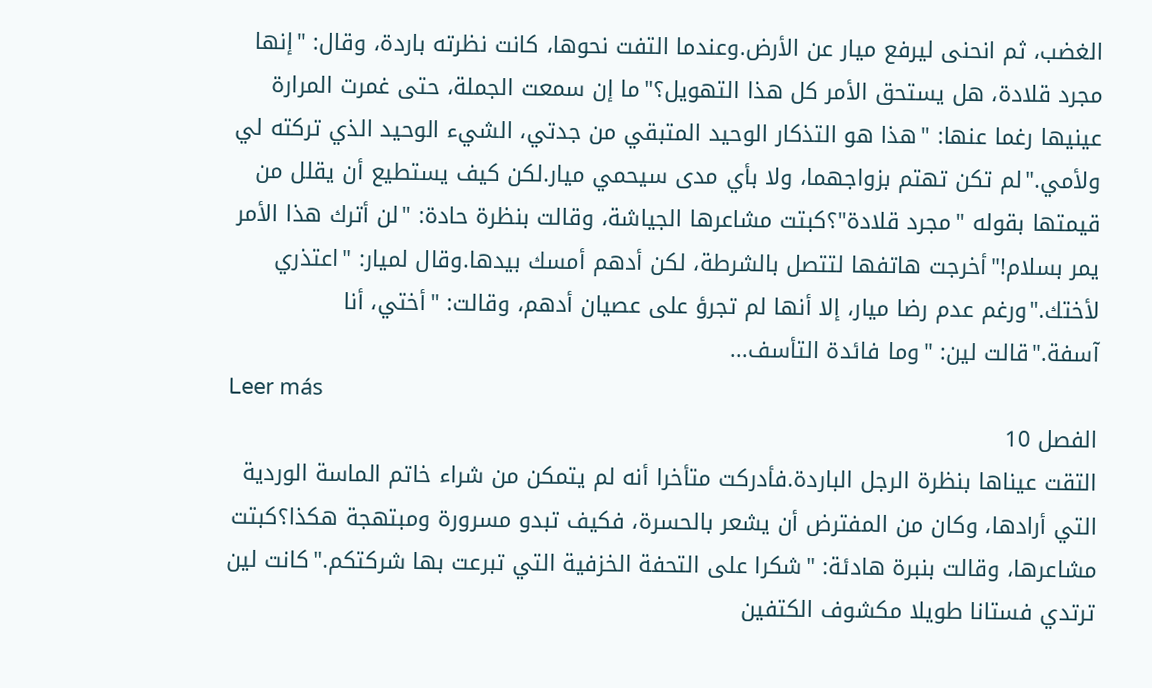الغضب، ثم انحنى ليرفع ميار عن الأرض.وعندما التفت نحوها، كانت نظرته باردة، وقال: "إنها مجرد قلادة، هل يستحق الأمر كل هذا التهويل؟"ما إن سمعت الجملة، حتى غمرت المرارة عينيها رغما عنها: "هذا هو التذكار الوحيد المتبقي من جدتي، الشيء الوحيد الذي تركته لي ولأمي."لم تكن تهتم بزواجهما، ولا بأي مدى سيحمي ميار.لكن كيف يستطيع أن يقلل من قيمتها بقوله "مجرد قلادة"؟كبتت مشاعرها الجياشة، وقالت بنظرة حادة: "لن أترك هذا الأمر يمر بسلام!"أخرجت هاتفها لتتصل بالشرطة، لكن أدهم أمسك بيدها.وقال لميار: "اعتذري لأختك."ورغم عدم رضا ميار، إلا أنها لم تجرؤ على عصيان أدهم، وقالت: "أختي، أنا آسفة."قالت لين: "وما فائدة التأسف...
Leer más
الفصل 10
التقت عيناها بنظرة الرجل الباردة.فأدركت متأخرا أنه لم يتمكن من شراء خاتم الماسة الوردية التي أرادها، وكان من المفترض أن يشعر بالحسرة، فكيف تبدو مسرورة ومبتهجة هكذا؟كبتت مشاعرها، وقالت بنبرة هادئة: "شكرا على التحفة الخزفية التي تبرعت بها شركتكم."كانت لين ترتدي فستانا طويلا مكشوف الكتفين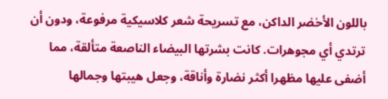باللون الأخضر الداكن، مع تسريحة شعر كلاسيكية مرفوعة، ودون أن ترتدي أي مجوهرات. كانت بشرتها البيضاء الناصعة متألقة، مما أضفى عليها مظهرا أكثر نضارة وأناقة، وجعل هيبتها وجمالها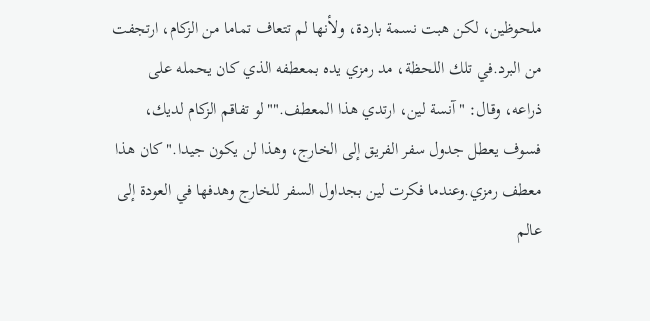ملحوظين، لكن هبت نسمة باردة، ولأنها لم تتعاف تماما من الزكام، ارتجفت من البرد.في تلك اللحظة، مد رمزي يده بمعطفه الذي كان يحمله على ذراعه، وقال: "آنسة لين، ارتدي هذا المعطف.""لو تفاقم الزكام لديك، فسوف يعطل جدول سفر الفريق إلى الخارج، وهذا لن يكون جيدا."كان هذا معطف رمزي.وعندما فكرت لين بجداول السفر للخارج وهدفها في العودة إلى عالم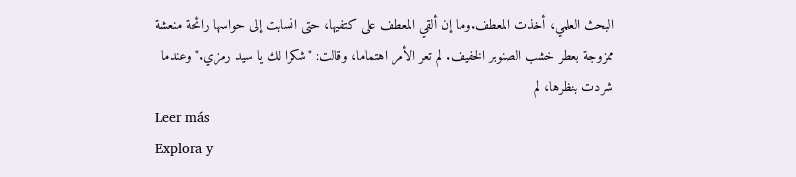البحث العلمي، أخذت المعطف.وما إن ألقي المعطف على كتفيها، حتى انسابت إلى حواسها رائحة منعشة ممزوجة بعطر خشب الصنوبر الخفيف. لم تعر الأمر اهتماما، وقالت: "شكرا لك يا سيد رمزي."وعندما شردت بنظرها، لم
Leer más
Explora y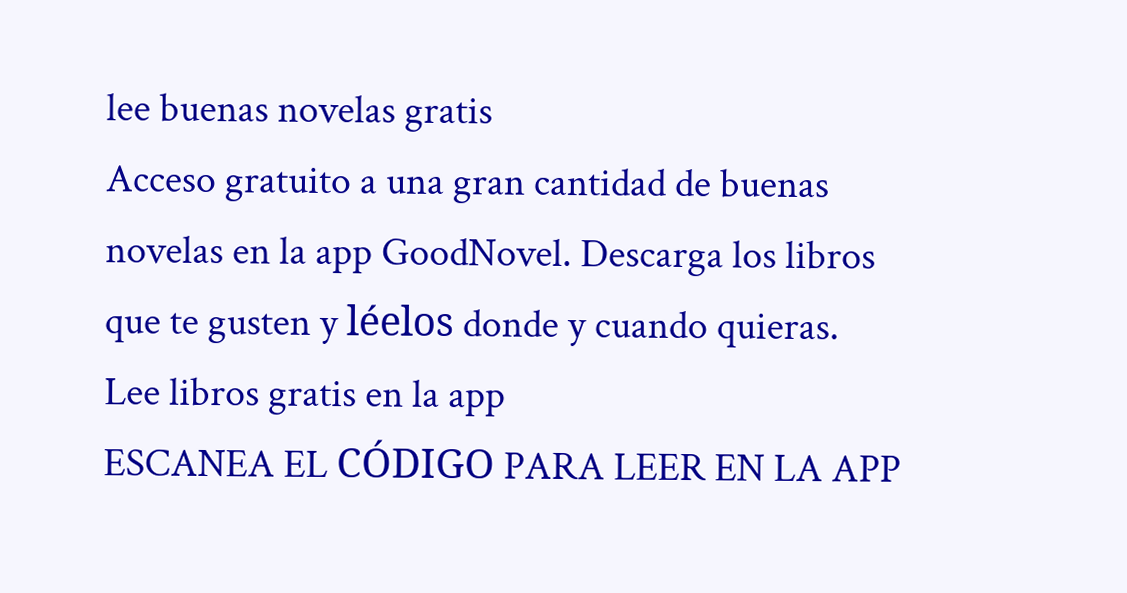lee buenas novelas gratis
Acceso gratuito a una gran cantidad de buenas novelas en la app GoodNovel. Descarga los libros que te gusten y léelos donde y cuando quieras.
Lee libros gratis en la app
ESCANEA EL CÓDIGO PARA LEER EN LA APP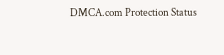DMCA.com Protection Status